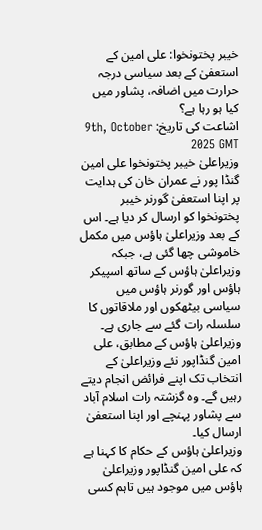خیبر پختونخوا: علی امین کے استعفیٰ کے بعد سیاسی درجہ حرارت میں اضافہ، پشاور میں کیا ہو رہا ہے؟
اشاعت کی تاریخ: 9th, October 2025 GMT
وزیراعلیٰ خیبر پختونخوا علی امین گنڈا پور نے عمران خان کی ہدایت پر اپنا استعفیٰ گورنر خیبر پختونخوا کو ارسال کر دیا ہے۔ اس کے بعد وزیراعلیٰ ہاؤس میں مکمل خاموشی چھا گئی ہے، جبکہ وزیراعلیٰ ہاؤس کے ساتھ اسپیکر ہاؤس اور گورنر ہاؤس میں سیاسی بیٹھکوں اور ملاقاتوں کا سلسلہ رات گئے سے جاری ہے۔
وزیراعلیٰ ہاؤس کے مطابق، علی امین گنڈاپور نئے وزیراعلیٰ کے انتخاب تک اپنے فرائض انجام دیتے رہیں گے۔ وہ گزشتہ رات اسلام آباد سے پشاور پہنچے اور اپنا استعفیٰ ارسال کیا۔
وزیراعلیٰ ہاؤس کے حکام کا کہنا ہے کہ علی امین گنڈاپور وزیراعلیٰ ہاؤس میں موجود ہیں تاہم کسی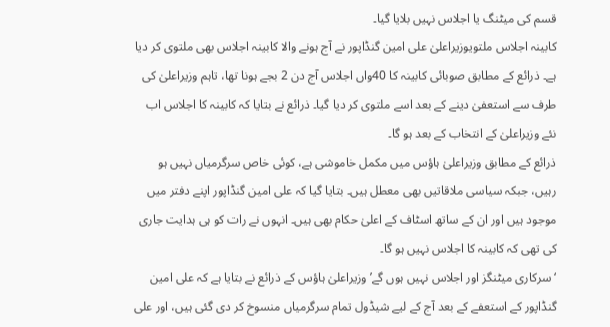قسم کی میٹنگ یا اجلاس نہیں بلایا گیا۔
کابینہ اجلاس ملتویوزیراعلیٰ علی امین گنڈاپور نے آج ہونے والا کابینہ اجلاس بھی ملتوی کر دیا ہے۔ ذرائع کے مطابق صوبائی کابینہ کا 40واں اجلاس آج دن 2 بجے ہونا تھا، تاہم وزیراعلیٰ کی طرف سے استعفیٰ دینے کے بعد اسے ملتوی کر دیا گیا۔ ذرائع نے بتایا کہ کابینہ کا اجلاس اب نئے وزیراعلیٰ کے انتخاب کے بعد ہو گا۔
ذرائع کے مطابق وزیراعلیٰ ہاؤس میں مکمل خاموشی ہے، کوئی خاص سرگرمیاں نہیں ہو رہیں، جبکہ سیاسی ملاقاتیں بھی معطل ہیں۔ بتایا گیا کہ علی امین گنڈاپور اپنے دفتر میں موجود ہیں اور ان کے ساتھ اسٹاف کے اعلیٰ حکام بھی ہیں۔ انہوں نے رات کو ہی ہدایت جاری کی تھی کہ کابینہ کا اجلاس نہیں ہو گا۔
‘سرکاری میٹنگز اور اجلاس نہیں ہوں گے’وزیراعلیٰ ہاؤس کے ذرائع نے بتایا ہے کہ علی امین گنڈاپور کے استعفے کے بعد آج کے لیے شیڈول تمام سرگرمیاں منسوخ کر دی گئی ہیں، اور علی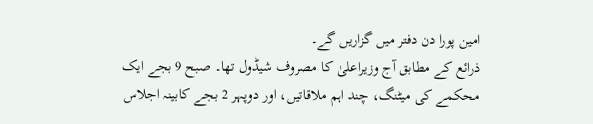امین پورا دن دفتر میں گزاریں گے۔
ذرائع کے مطابق آج وزیراعلیٰ کا مصروف شیڈول تھا۔ صبح 9 بجے ایک محکمے کی میٹنگ، چند اہم ملاقاتیں، اور دوپہر 2 بجے کابینہ اجلاس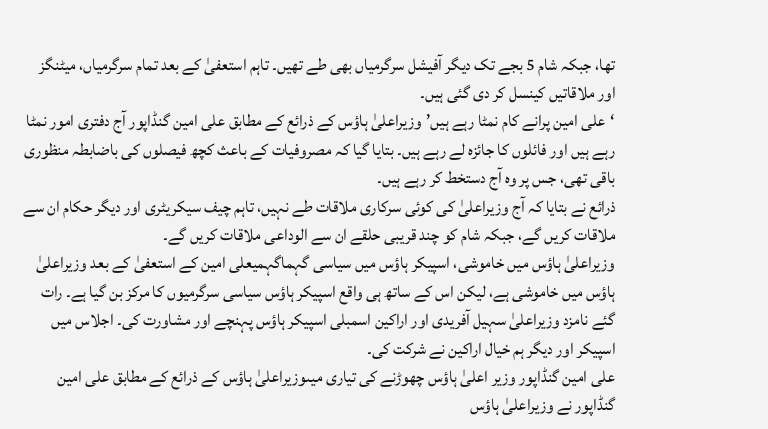تھا، جبکہ شام 5 بجے تک دیگر آفیشل سرگرمیاں بھی طے تھیں۔ تاہم استعفیٰ کے بعد تمام سرگرمیاں، میٹنگز اور ملاقاتیں کینسل کر دی گئی ہیں۔
‘علی امین پرانے کام نمٹا رہے ہیں’وزیراعلیٰ ہاؤس کے ذرائع کے مطابق علی امین گنڈاپور آج دفتری امور نمٹا رہے ہیں اور فائلوں کا جائزہ لے رہے ہیں۔ بتایا گیا کہ مصروفیات کے باعث کچھ فیصلوں کی باضابطہ منظوری باقی تھی، جس پر وہ آج دستخط کر رہے ہیں۔
ذرائع نے بتایا کہ آج وزیراعلیٰ کی کوئی سرکاری ملاقات طے نہیں، تاہم چیف سیکریٹری اور دیگر حکام ان سے ملاقات کریں گے، جبکہ شام کو چند قریبی حلقے ان سے الوداعی ملاقات کریں گے۔
وزیراعلیٰ ہاؤس میں خاموشی، اسپیکر ہاؤس میں سیاسی گہماگہمیعلی امین کے استعفیٰ کے بعد وزیراعلیٰ ہاؤس میں خاموشی ہے، لیکن اس کے ساتھ ہی واقع اسپیکر ہاؤس سیاسی سرگرمیوں کا مرکز بن گیا ہے۔ رات گئے نامزد وزیراعلیٰ سہیل آفریدی اور اراکین اسمبلی اسپیکر ہاؤس پہنچے اور مشاورت کی۔ اجلاس میں اسپیکر اور دیگر ہم خیال اراکین نے شرکت کی۔
علی امین گنڈاپور وزیر اعلیٰ ہاؤس چھوڑنے کی تیاری میںوزیراعلیٰ ہاؤس کے ذرائع کے مطابق علی امین گنڈاپور نے وزیراعلیٰ ہاؤس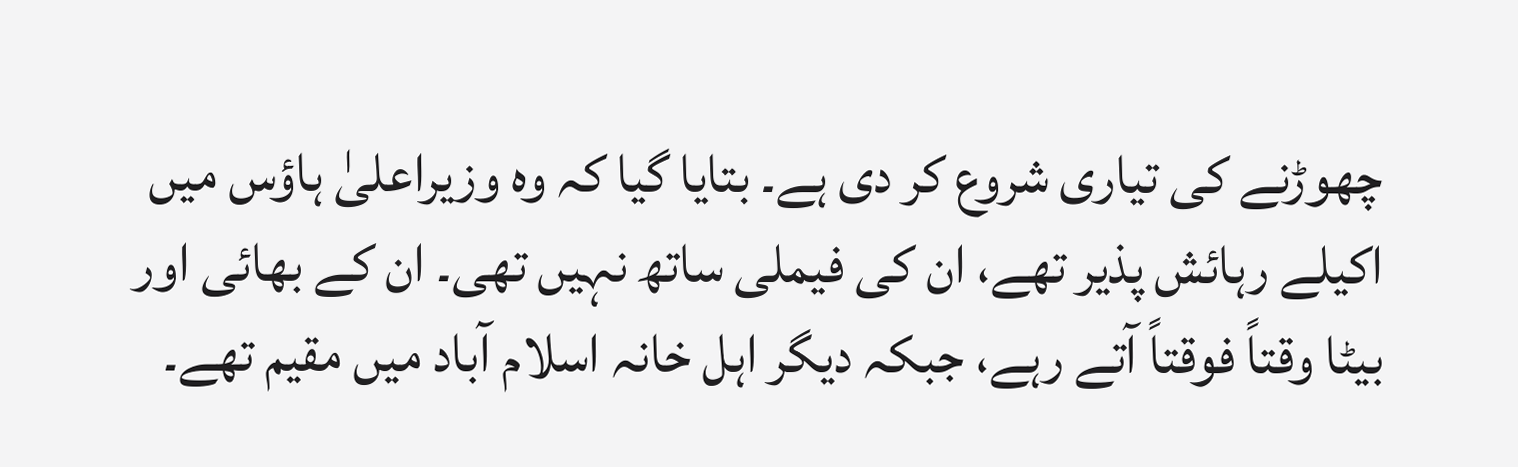چھوڑنے کی تیاری شروع کر دی ہے۔ بتایا گیا کہ وہ وزیراعلیٰ ہاؤس میں اکیلے رہائش پذیر تھے، ان کی فیملی ساتھ نہیں تھی۔ ان کے بھائی اور بیٹا وقتاً فوقتاً آتے رہے، جبکہ دیگر اہل خانہ اسلام آباد میں مقیم تھے۔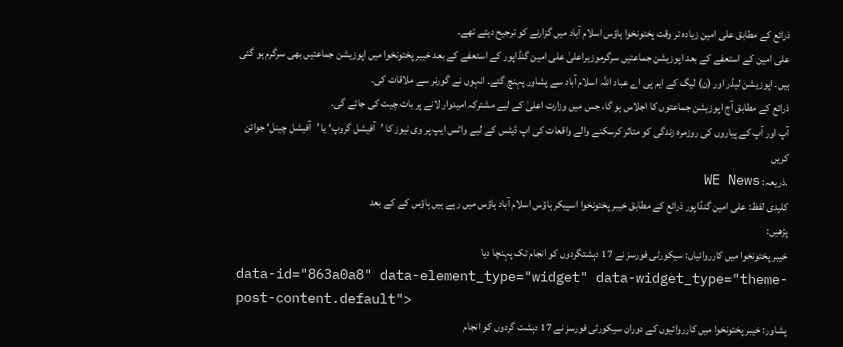ذرائع کے مطابق علی امین زیادہ تر وقت پختونخوا ہاؤس اسلام آباد میں گزارنے کو ترجیح دیتے تھے۔
علی امین کے استعفے کے بعد اپوزیشن جماعتیں سرگرموزیراعلیٰ علی امین گنڈاپور کے استعفے کے بعد خیبر پختونخوا میں اپوزیشن جماعتیں بھی سرگرم ہو گئی ہیں۔ اپوزیشن لیڈر اور (ن) لیگ کے ایم پی اے عباد اللہ اسلام آباد سے پشاور پہنچ گئے۔ انہوں نے گورنر سے ملاقات کی۔
ذرائع کے مطابق آج اپوزیشن جماعتوں کا اجلاس ہو گا، جس میں وزارت اعلیٰ کے لیے مشترکہ امیدوار لانے پر بات چیت کی جائے گی۔
آپ اور آپ کے پیاروں کی روزمرہ زندگی کو متاثر کرسکنے والے واقعات کی اپ ڈیٹس کے لیے واٹس ایپ پر وی نیوز کا ’آفیشل گروپ‘ یا ’آفیشل چینل‘ جوائن کریں
.ذریعہ: WE News
کلیدی لفظ: علی امین گنڈاپور ذرائع کے مطابق خیبر پختونخوا اسپیکر ہاؤس اسلام آباد ہاؤس میں رہے ہیں ہاؤس کے کے بعد
پڑھیں:
خیبر پختونخوا میں کارروائیاں: سیکورٹی فورسز نے 17 دہشتگردوں کو انجام تک پہنچا دیا
data-id="863a0a8" data-element_type="widget" data-widget_type="theme-post-content.default">
پشاور: خیبر پختونخوا میں کارروائیوں کے دوران سیکورٹی فورسز نے 17 دہشت گردوں کو انجام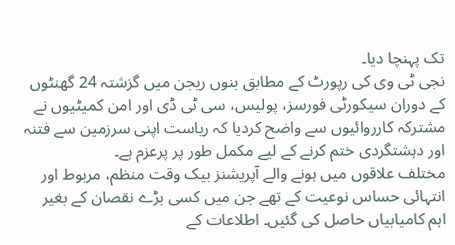تک پہنچا دیا۔
نجی ٹی وی کی رپورٹ کے مطابق بنوں ریجن میں گزشتہ 24 گھنٹوں کے دوران سیکورٹی فورسز، پولیس، سی ٹی ڈی اور امن کمیٹیوں نے مشترکہ کارروائیوں سے واضح کردیا کہ ریاست اپنی سرزمین سے فتنہ اور دہشتگردی ختم کرنے کے لیے مکمل طور پر پرعزم ہے۔
مختلف علاقوں میں ہونے والے آپریشنز بیک وقت منظم، مربوط اور انتہائی حساس نوعیت کے تھے جن میں کسی بڑے نقصان کے بغیر اہم کامیابیاں حاصل کی گئیں۔ اطلاعات کے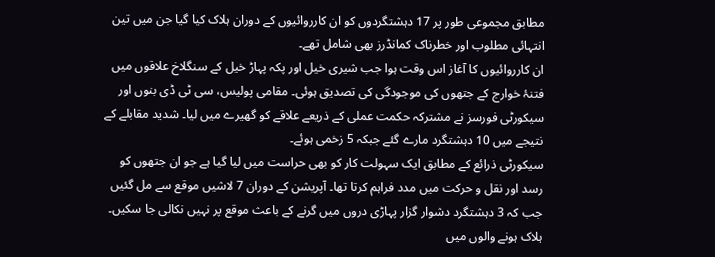مطابق مجموعی طور پر 17 دہشتگردوں کو ان کارروائیوں کے دوران ہلاک کیا گیا جن میں تین انتہائی مطلوب اور خطرناک کمانڈرز بھی شامل تھے۔
ان کارروائیوں کا آغاز اس وقت ہوا جب شیری خیل اور پکہ پہاڑ خیل کے سنگلاخ علاقوں میں فتنۂ خوارج کے جتھوں کی موجودگی کی تصدیق ہوئی۔ مقامی پولیس، سی ٹی ڈی بنوں اور سیکورٹی فورسز نے مشترکہ حکمت عملی کے ذریعے علاقے کو گھیرے میں لیا۔ شدید مقابلے کے نتیجے میں 10 دہشتگرد مارے گئے جبکہ 5 زخمی ہوئے۔
سیکورٹی ذرائع کے مطابق ایک سہولت کار کو بھی حراست میں لیا گیا ہے جو ان جتھوں کو رسد اور نقل و حرکت میں مدد فراہم کرتا تھا۔ آپریشن کے دوران 7 لاشیں موقع سے مل گئیں جب کہ 3 دہشتگرد دشوار گزار پہاڑی دروں میں گرنے کے باعث موقع پر نہیں نکالی جا سکیں۔
ہلاک ہونے والوں میں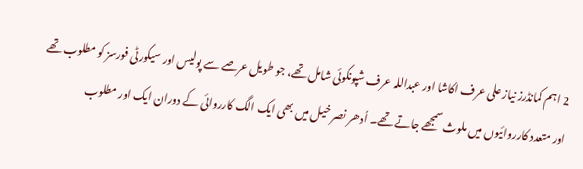2 اہم کمانڈرز نیاز علی عرف اکاشا اور عبداللہ عرف شپونکوئی شامل تھے، جو طویل عرصے سے پولیس اور سیکورٹی فورسز کو مطلوب تھے اور متعدد کارروائیوں میں ملوث سمجھے جاتے تھے۔ اُدھر نصر خیل میں بھی ایک الگ کارروائی کے دوران ایک اور مطلوب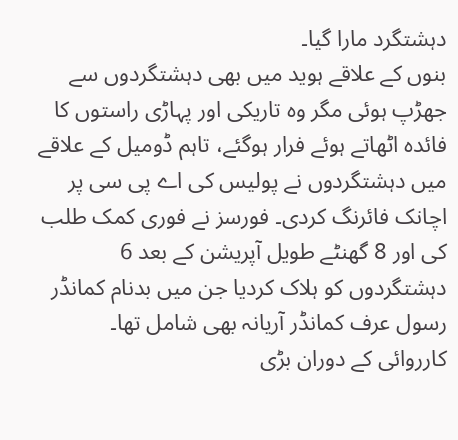دہشتگرد مارا گیا۔
بنوں کے علاقے ہوید میں بھی دہشتگردوں سے جھڑپ ہوئی مگر وہ تاریکی اور پہاڑی راستوں کا فائدہ اٹھاتے ہوئے فرار ہوگئے، تاہم ڈومیل کے علاقے میں دہشتگردوں نے پولیس کی اے پی سی پر اچانک فائرنگ کردی۔ فورسز نے فوری کمک طلب کی اور 8 گھنٹے طویل آپریشن کے بعد 6 دہشتگردوں کو ہلاک کردیا جن میں بدنام کمانڈر رسول عرف کمانڈر آریانہ بھی شامل تھا۔
کارروائی کے دوران بڑی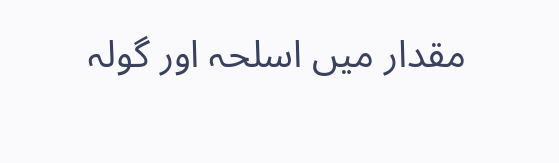مقدار میں اسلحہ اور گولہ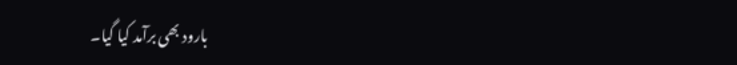بارود بھی برآمد کیا گیا۔